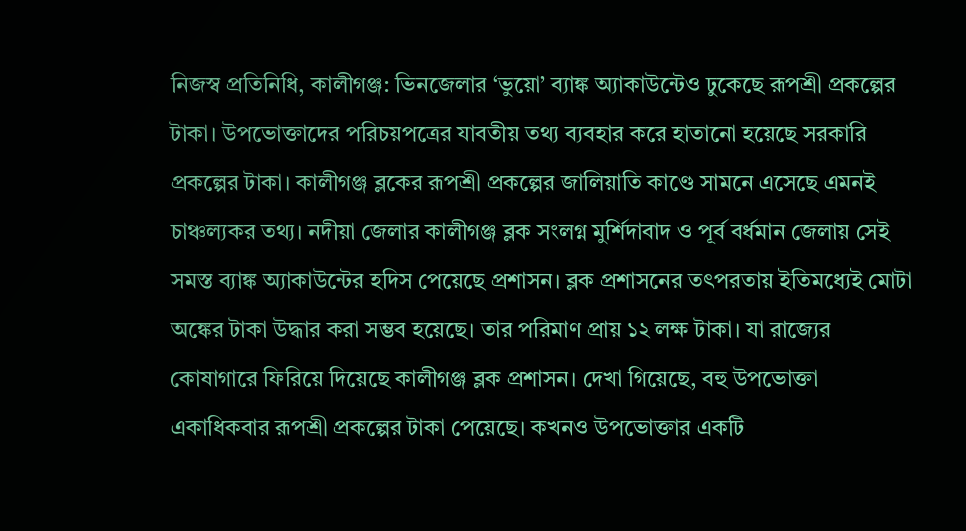নিজস্ব প্রতিনিধি, কালীগঞ্জ: ভিনজেলার ‘ভুয়ো’ ব্যাঙ্ক অ্যাকাউন্টেও ঢুকেছে রূপশ্রী প্রকল্পের টাকা। উপভোক্তাদের পরিচয়পত্রের যাবতীয় তথ্য ব্যবহার করে হাতানো হয়েছে সরকারি প্রকল্পের টাকা। কালীগঞ্জ ব্লকের রূপশ্রী প্রকল্পের জালিয়াতি কাণ্ডে সামনে এসেছে এমনই চাঞ্চল্যকর তথ্য। নদীয়া জেলার কালীগঞ্জ ব্লক সংলগ্ন মুর্শিদাবাদ ও পূর্ব বর্ধমান জেলায় সেই সমস্ত ব্যাঙ্ক অ্যাকাউন্টের হদিস পেয়েছে প্রশাসন। ব্লক প্রশাসনের তৎপরতায় ইতিমধ্যেই মোটা অঙ্কের টাকা উদ্ধার করা সম্ভব হয়েছে। তার পরিমাণ প্রায় ১২ লক্ষ টাকা। যা রাজ্যের কোষাগারে ফিরিয়ে দিয়েছে কালীগঞ্জ ব্লক প্রশাসন। দেখা গিয়েছে, বহু উপভোক্তা একাধিকবার রূপশ্রী প্রকল্পের টাকা পেয়েছে। কখনও উপভোক্তার একটি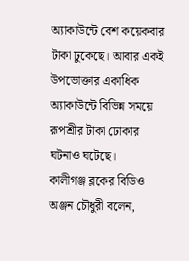অ্যাকাউন্টে বেশ কয়েকবার টাকা ঢুকেছে। আবার একই উপভোক্তার একাধিক অ্যাকাউন্টে বিভিন্ন সময়ে রূপশ্রীর টাকা ঢোকার ঘটনাও ঘটেছে।
কালীগঞ্জ ব্লকের বিডিও অঞ্জন চৌধুরী বলেন,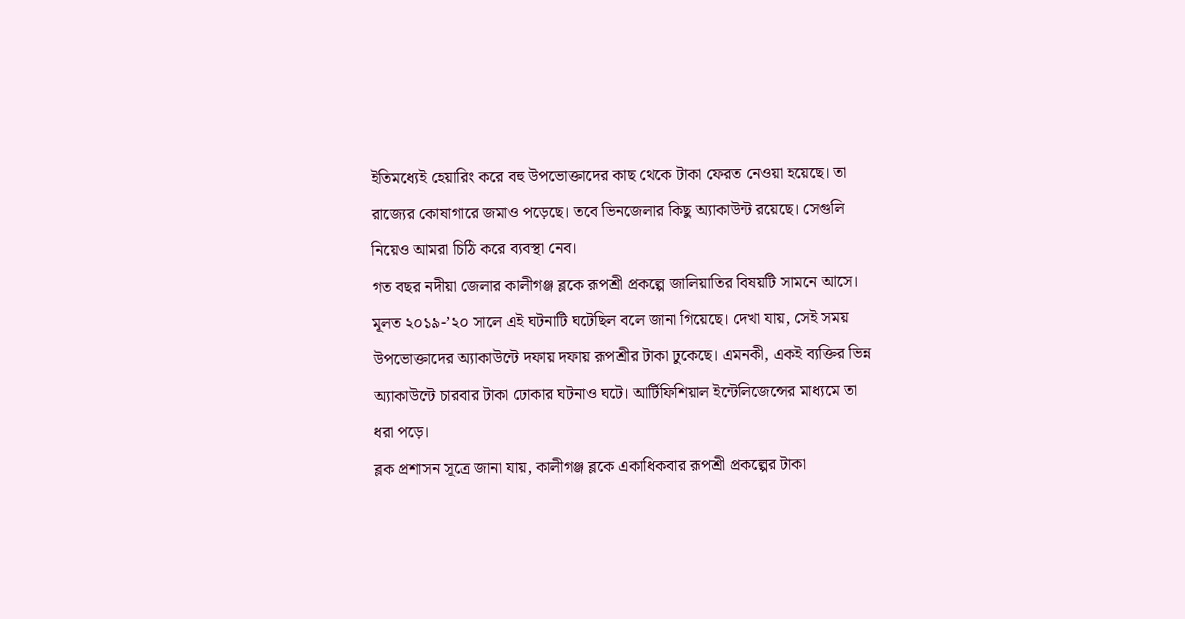ইতিমধ্যেই হেয়ারিং করে বহু উপভোক্তাদের কাছ থেকে টাকা ফেরত নেওয়া হয়েছে। তা রাজ্যের কোষাগারে জমাও পড়েছে। তবে ভিনজেলার কিছু অ্যাকাউন্ট রয়েছে। সেগুলি নিয়েও আমরা চিঠি করে ব্যবস্থা নেব।
গত বছর নদীয়া জেলার কালীগঞ্জ ব্লকে রূপশ্রী প্রকল্পে জালিয়াতির বিষয়টি সামনে আসে। মূলত ২০১৯-’২০ সালে এই ঘটনাটি ঘটেছিল বলে জানা গিয়েছে। দেখা যায়, সেই সময় উপভোক্তাদের অ্যাকাউন্টে দফায় দফায় রূপশ্রীর টাকা ঢুকেছে। এমনকী, একই ব্যক্তির ভিন্ন অ্যাকাউন্টে চারবার টাকা ঢোকার ঘটনাও ঘটে। আর্টিফিশিয়াল ইন্টেলিজেন্সের মাধ্যমে তা ধরা পড়ে।
ব্লক প্রশাসন সূত্রে জানা যায়, কালীগঞ্জ ব্লকে একাধিকবার রূপশ্রী প্রকল্পের টাকা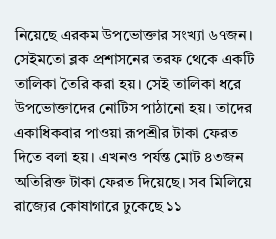নিয়েছে এরকম উপভোক্তার সংখ্যা ৬৭জন। সেইমতো ব্লক প্রশাসনের তরফ থেকে একটি তালিকা তৈরি করা হয়। সেই তালিকা ধরে উপভোক্তাদের নোটিস পাঠানো হয়। তাদের একাধিকবার পাওয়া রূপশ্রীর টাকা ফেরত দিতে বলা হয়। এখনও পর্যন্ত মোট ৪৩জন অতিরিক্ত টাকা ফেরত দিয়েছে। সব মিলিয়ে রাজ্যের কোষাগারে ঢুকেছে ১১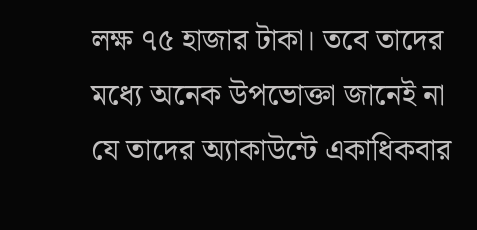লক্ষ ৭৫ হাজার টাকা। তবে তাদের মধ্যে অনেক উপভোক্তা জানেই না যে তাদের অ্যাকাউন্টে একাধিকবার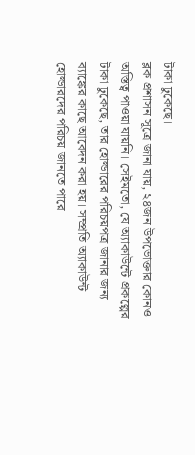টাকা ঢুকেছে।
ব্লক প্রশাসন সূত্রে জানা যায়, ২৪জন উপভোক্তার কোনও অস্তিত্ব পাওয়া যায়নি। সেইমতো, যে অ্যাকাউন্টে প্রকল্পের টাকা ঢুকেছে, তার হোল্ডারের পরিচয়পত্র জানার জন্য ব্যাঙ্কের কাছে আবেদন করা হয়। সম্প্রতি অ্যাকাউন্ট হোল্ডারদের পরিচয় জানতে পারে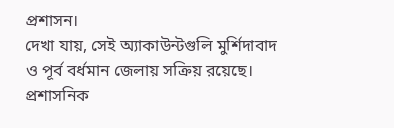প্রশাসন।
দেখা যায়, সেই অ্যাকাউন্টগুলি মুর্শিদাবাদ ও পূর্ব বর্ধমান জেলায় সক্রিয় রয়েছে। প্রশাসনিক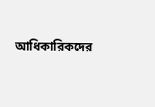আধিকারিকদের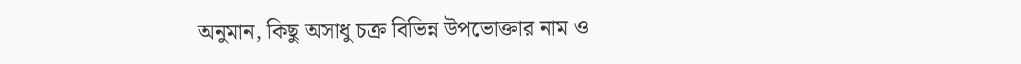অনুমান, কিছু অসাধু চক্র বিভিন্ন উপভোক্তার নাম ও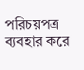পরিচয়পত্র ব্যবহার করে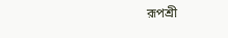রূপশ্রী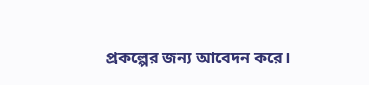প্রকল্পের জন্য আবেদন করে।